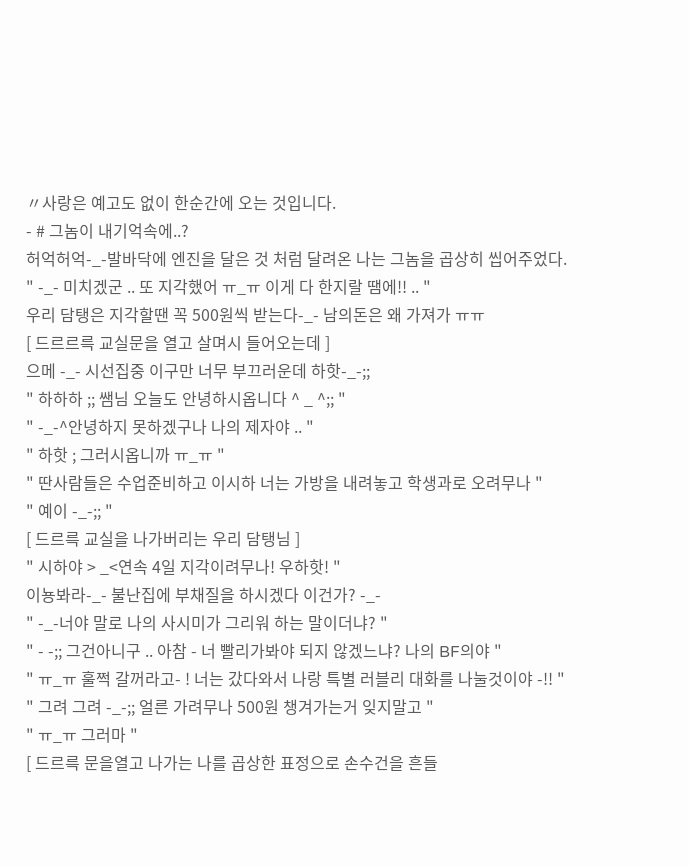〃사랑은 예고도 없이 한순간에 오는 것입니다.
- # 그놈이 내기억속에..?
허억허억-_-발바닥에 엔진을 달은 것 처럼 달려온 나는 그놈을 곱상히 씹어주었다.
" -_- 미치겠군 .. 또 지각했어 ㅠ_ㅠ 이게 다 한지랄 땜에!! .. "
우리 담탱은 지각할땐 꼭 500원씩 받는다-_- 남의돈은 왜 가져가 ㅠㅠ
[ 드르르륵 교실문을 열고 살며시 들어오는데 ]
으메 -_- 시선집중 이구만 너무 부끄러운데 하핫-_-;;
" 하하하 ;; 쌤님 오늘도 안녕하시옵니다 ^ _ ^;; "
" -_-^안녕하지 못하겠구나 나의 제자야 .. "
" 하핫 ; 그러시옵니까 ㅠ_ㅠ "
" 딴사람들은 수업준비하고 이시하 너는 가방을 내려놓고 학생과로 오려무나 "
" 예이 -_-;; "
[ 드르륵 교실을 나가버리는 우리 담탱님 ]
" 시하야 > _<연속 4일 지각이려무나! 우하핫! "
이뇽봐라-_- 불난집에 부채질을 하시겠다 이건가? -_-
" -_-너야 말로 나의 사시미가 그리워 하는 말이더냐? "
" - -;; 그건아니구 .. 아참 - 너 빨리가봐야 되지 않겠느냐? 나의 BF의야 "
" ㅠ_ㅠ 훌쩍 갈꺼라고- ! 너는 갔다와서 나랑 특별 러블리 대화를 나눌것이야 -!! "
" 그려 그려 -_-;; 얼른 가려무나 500원 챙겨가는거 잊지말고 "
" ㅠ_ㅠ 그러마 "
[ 드르륵 문을열고 나가는 나를 곱상한 표정으로 손수건을 흔들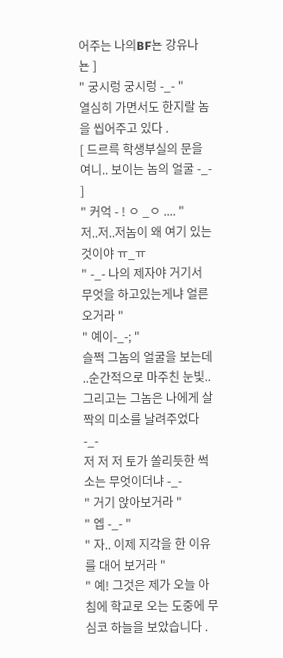어주는 나의BF뇬 강유나 뇬 ]
" 궁시렁 궁시렁 -_- "
열심히 가면서도 한지랄 놈 을 씹어주고 있다 .
[ 드르륵 학생부실의 문을 여니.. 보이는 놈의 얼굴 -_- ]
" 커억 - ! ㅇ _ㅇ .... "
저..저..저놈이 왜 여기 있는것이야 ㅠ_ㅠ
" -_- 나의 제자야 거기서 무엇을 하고있는게냐 얼른오거라 "
" 예이-_-; "
슬쩍 그놈의 얼굴을 보는데 ..순간적으로 마주친 눈빛..
그리고는 그놈은 나에게 살짝의 미소를 날려주었다 -_-
저 저 저 토가 쏠리듯한 썩소는 무엇이더냐 -_-
" 거기 앉아보거라 "
" 엡 -_- "
" 자.. 이제 지각을 한 이유를 대어 보거라 "
" 예! 그것은 제가 오늘 아침에 학교로 오는 도중에 무심코 하늘을 보았습니다 .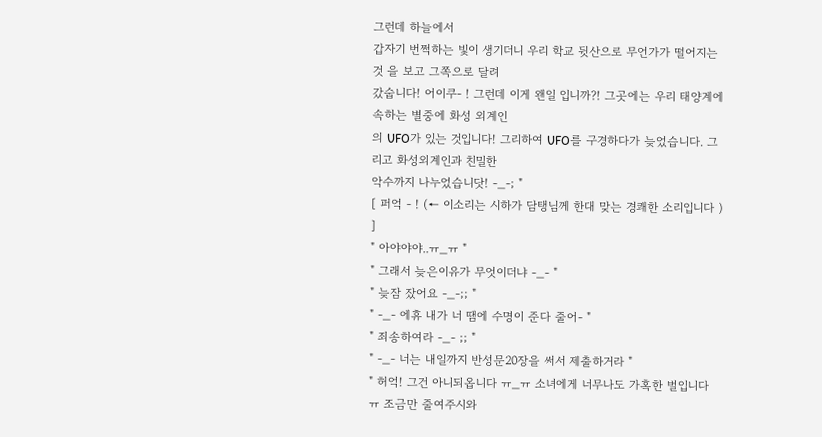그런데 하늘에서
갑자기 번쩍하는 빛이 생기더니 우리 학교 뒷산으로 무언가가 떨어지는 것 을 보고 그쪽으로 달려
갔숩니다! 어이쿠- ! 그런데 이게 왠일 입니까?! 그곳에는 우리 태양계에 속하는 별중에 화성 외계인
의 UFO가 있는 것입니다! 그리하여 UFO를 구경하다가 늦었습니다. 그리고 화성외계인과 친밀한
악수까지 나누었습니닷! -_-; "
[ 퍼억 - ! (← 이소리는 시하가 담탱님께 한대 맞는 경쾌한 소리입니다 ) ]
" 아야야야..ㅠ_ㅠ "
" 그래서 늦은이유가 무엇이더냐 -_- "
" 늦잠 잤어요 -_-;; "
" -_- 에휴 내가 너 땜에 수명이 준다 줄어- "
" 죄송하여라 -_- ;; "
" -_- 너는 내일까지 반성문20장을 써서 제출하거라 "
" 허억! 그건 아니되옵니다 ㅠ_ㅠ 소녀에게 너무나도 가혹한 벌입니다 ㅠ 조금만 줄여주시와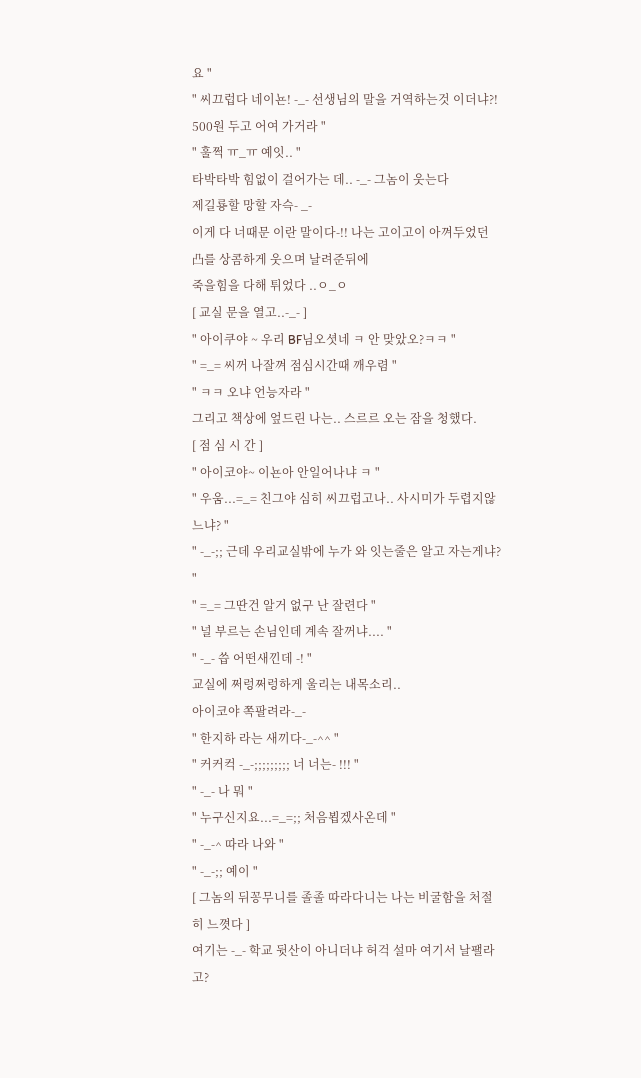요 "
" 씨끄럽다 네이뇬! -_- 선생님의 말을 거역하는것 이더냐?! 500원 두고 어여 가거라 "
" 훌쩍 ㅠ_ㅠ 예잇.. "
타박타박 힘없이 걸어가는 데.. -_- 그놈이 웃는다
제길룡할 망할 자슥- _-
이게 다 너때문 이란 말이다-!! 나는 고이고이 아껴두었던 凸를 상콤하게 웃으며 날려준뒤에
죽을힘을 다해 튀었다 ..ㅇ_ㅇ
[ 교실 문을 열고..-_- ]
" 아이쿠야 ~ 우리 BF님오셧네 ㅋ 안 맞았오?ㅋㅋ "
" =_= 씨꺼 나잘껴 점심시간때 깨우렴 "
" ㅋㅋ 오냐 언능자라 "
그리고 책상에 엎드린 나는.. 스르르 오는 잠을 청했다.
[ 점 심 시 간 ]
" 아이코야~ 이뇬아 안일어나냐 ㅋ "
" 우움...=_= 친그야 심히 씨끄럽고나.. 사시미가 두렵지않느냐? "
" -_-;; 근데 우리교실밖에 누가 와 잇는줄은 알고 자는게냐? "
" =_= 그딴건 알거 없구 난 잘련다 "
" 널 부르는 손님인데 계속 잘꺼냐.... "
" -_- 씁 어떤새낀데 -! "
교실에 쩌렁쩌렁하게 울리는 내목소리..
아이코야 쪽팔려라-_-
" 한지하 라는 새끼다-_-^^ "
" 커커컥 -_-;;;;;;;;; 너 너는- !!! "
" -_- 나 뭐 "
" 누구신지요...=_=;; 처음뵙겠사온데 "
" -_-^ 따라 나와 "
" -_-;; 예이 "
[ 그놈의 뒤꽁무니를 졸졸 따라다니는 나는 비굴함을 처절히 느꼇다 ]
여기는 -_- 학교 뒷산이 아니더냐 허걱 설마 여기서 날팰라고?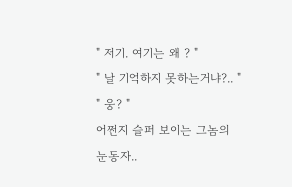" 저기. 여기는 왜 ? "
" 날 기억하지 못하는거냐?.. "
" 웅? "
어쩐지 슬퍼 보이는 그놈의 눈동자..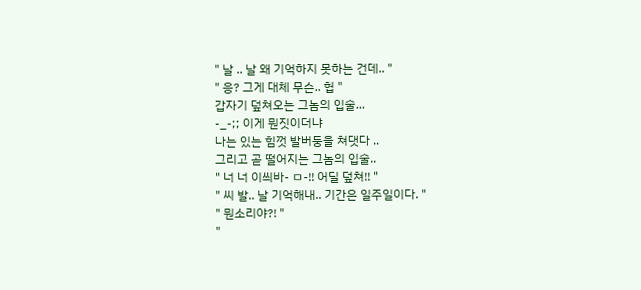" 날 .. 날 왜 기억하지 못하는 건데.. "
" 응? 그게 대체 무슨.. 헙 "
갑자기 덮쳐오는 그놈의 입술...
-_-;; 이게 뭔짓이더냐
나는 있는 힘껏 발버둥을 쳐댓다 ..
그리고 곧 떨어지는 그놈의 입술..
" 너 너 이씌바- ㅁ-!! 어딜 덮쳐!! "
" 씨 발.. 날 기억해내.. 기간은 일주일이다. "
" 뭔소리야?! "
"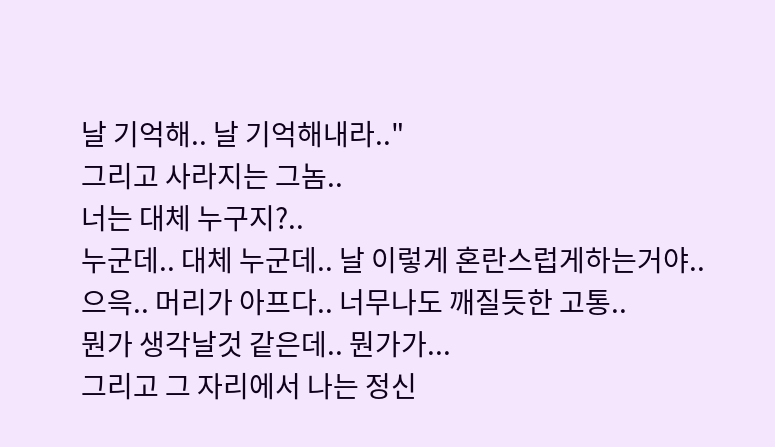날 기억해.. 날 기억해내라.."
그리고 사라지는 그놈..
너는 대체 누구지?..
누군데.. 대체 누군데.. 날 이렇게 혼란스럽게하는거야..
으윽.. 머리가 아프다.. 너무나도 깨질듯한 고통..
뭔가 생각날것 같은데.. 뭔가가...
그리고 그 자리에서 나는 정신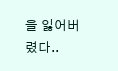을 잃어버렸다..